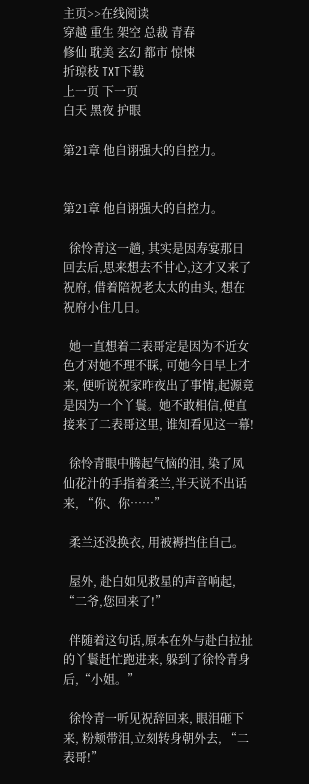主页>>在线阅读
穿越 重生 架空 总裁 青春
修仙 耽美 玄幻 都市 惊悚
折琼枝 TXT下载
上一页 下一页
白天 黑夜 护眼

第21章 他自诩强大的自控力。


第21章 他自诩强大的自控力。

  徐怜青这一趟, 其实是因寿宴那日回去后,思来想去不甘心,这才又来了祝府, 借着陪祝老太太的由头, 想在祝府小住几日。

  她一直想着二表哥定是因为不近女色才对她不理不睬, 可她今日早上才来, 便听说祝家昨夜出了事情,起源竟是因为一个丫鬟。她不敢相信,便直接来了二表哥这里, 谁知看见这一幕!

  徐怜青眼中腾起气恼的泪, 染了凤仙花汁的手指着柔兰,半天说不出话来, “你、你……”

  柔兰还没换衣, 用被褥挡住自己。

  屋外, 赴白如见救星的声音响起, “二爷,您回来了!”

  伴随着这句话,原本在外与赴白拉扯的丫鬟赶忙跑进来, 躲到了徐怜青身后,“小姐。”

  徐怜青一听见祝辞回来, 眼泪砸下来, 粉颊带泪,立刻转身朝外去, “二表哥!”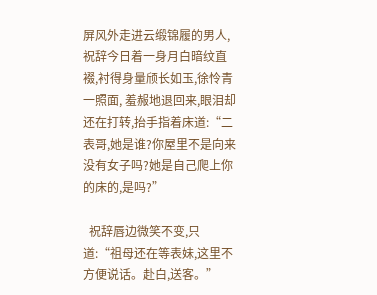屏风外走进云缎锦履的男人, 祝辞今日着一身月白暗纹直裰,衬得身量颀长如玉,徐怜青一照面, 羞赧地退回来,眼泪却还在打转,抬手指着床道:“二表哥,她是谁?你屋里不是向来没有女子吗?她是自己爬上你的床的,是吗?”

  祝辞唇边微笑不变,只道:“祖母还在等表妹,这里不方便说话。赴白,送客。”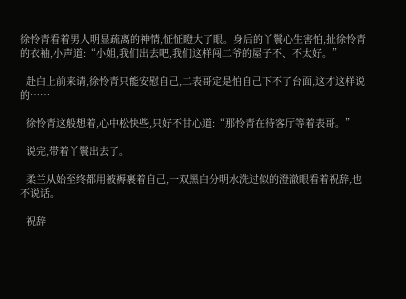徐怜青看着男人明显疏离的神情,怔怔瞪大了眼。身后的丫鬟心生害怕,扯徐怜青的衣袖,小声道:“小姐,我们出去吧,我们这样闯二爷的屋子不、不太好。”

  赴白上前来请,徐怜青只能安慰自己,二表哥定是怕自己下不了台面,这才这样说的……

  徐怜青这般想着,心中松快些,只好不甘心道:“那怜青在待客厅等着表哥。”

  说完,带着丫鬟出去了。

  柔兰从始至终都用被褥裹着自己,一双黑白分明水洗过似的澄澈眼看着祝辞,也不说话。

  祝辞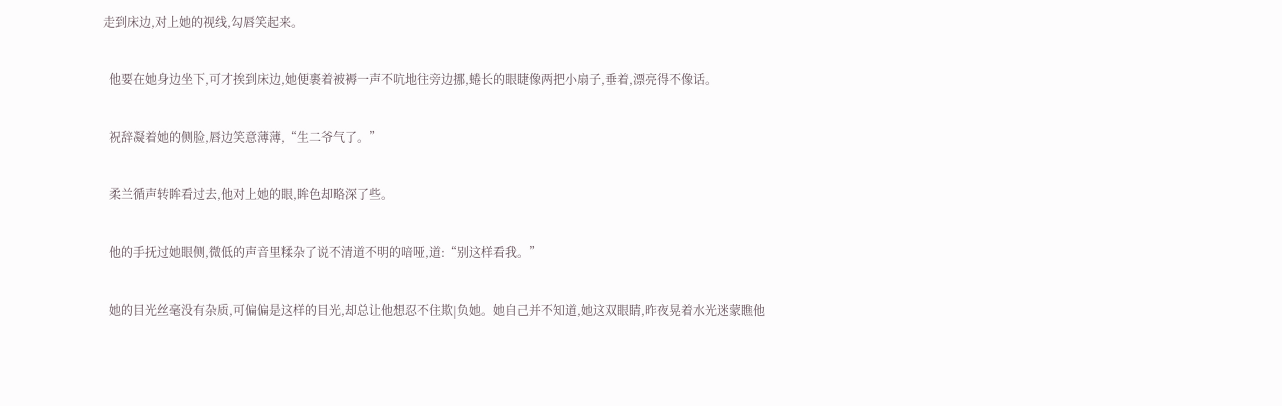走到床边,对上她的视线,勾唇笑起来。

  他要在她身边坐下,可才挨到床边,她便裹着被褥一声不吭地往旁边挪,蜷长的眼睫像两把小扇子,垂着,漂亮得不像话。

  祝辞凝着她的侧脸,唇边笑意薄薄,“生二爷气了。”

  柔兰循声转眸看过去,他对上她的眼,眸色却略深了些。

  他的手抚过她眼侧,微低的声音里糅杂了说不清道不明的喑哑,道:“别这样看我。”

  她的目光丝毫没有杂质,可偏偏是这样的目光,却总让他想忍不住欺|负她。她自己并不知道,她这双眼睛,昨夜晃着水光迷蒙瞧他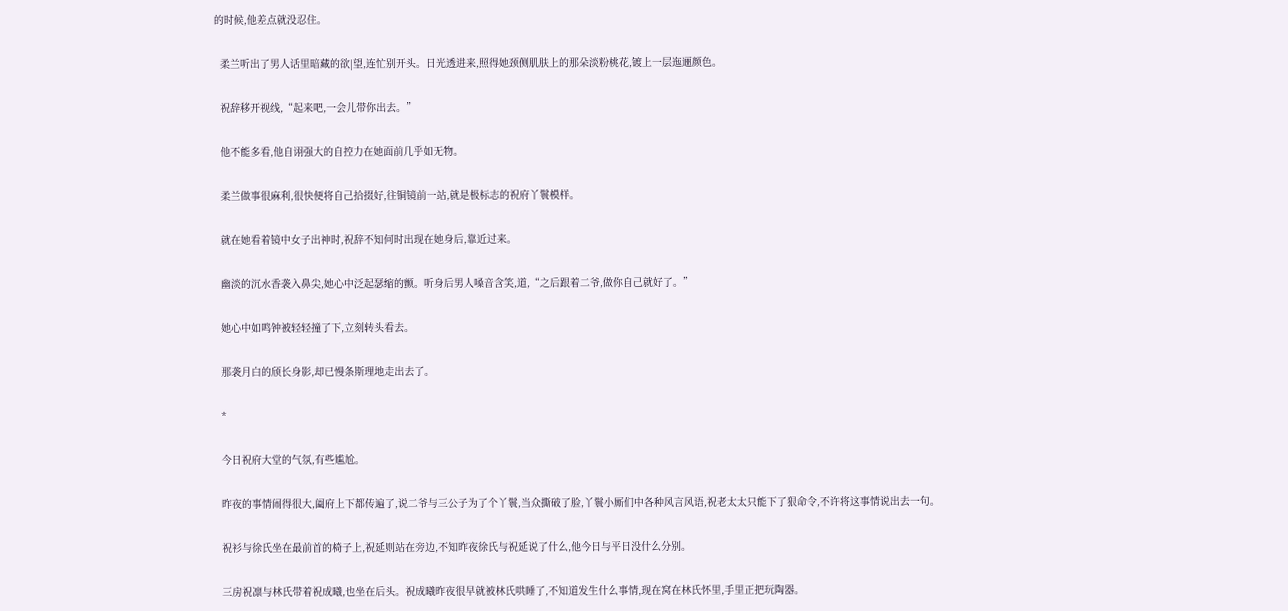的时候,他差点就没忍住。

  柔兰听出了男人话里暗藏的欲|望,连忙别开头。日光透进来,照得她颈侧肌肤上的那朵淡粉桃花,镀上一层迤逦颜色。

  祝辞移开视线,“起来吧,一会儿带你出去。”

  他不能多看,他自诩强大的自控力在她面前几乎如无物。

  柔兰做事很麻利,很快便将自己拾掇好,往铜镜前一站,就是极标志的祝府丫鬟模样。

  就在她看着镜中女子出神时,祝辞不知何时出现在她身后,靠近过来。

  幽淡的沉水香袭入鼻尖,她心中泛起瑟缩的颤。听身后男人嗓音含笑,道,“之后跟着二爷,做你自己就好了。”

  她心中如鸣钟被轻轻撞了下,立刻转头看去。

  那袭月白的颀长身影,却已慢条斯理地走出去了。

  *

  今日祝府大堂的气氛,有些尴尬。

  昨夜的事情闹得很大,阖府上下都传遍了,说二爷与三公子为了个丫鬟,当众撕破了脸,丫鬟小厮们中各种风言风语,祝老太太只能下了狠命令,不许将这事情说出去一句。

  祝衫与徐氏坐在最前首的椅子上,祝延则站在旁边,不知昨夜徐氏与祝延说了什么,他今日与平日没什么分别。

  三房祝凛与林氏带着祝成曦,也坐在后头。祝成曦昨夜很早就被林氏哄睡了,不知道发生什么事情,现在窝在林氏怀里,手里正把玩陶器。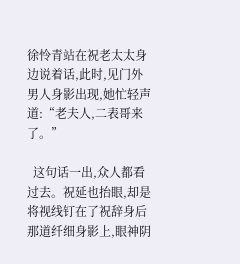徐怜青站在祝老太太身边说着话,此时,见门外男人身影出现,她忙轻声道:“老夫人,二表哥来了。”

  这句话一出,众人都看过去。祝延也抬眼,却是将视线钉在了祝辞身后那道纤细身影上,眼神阴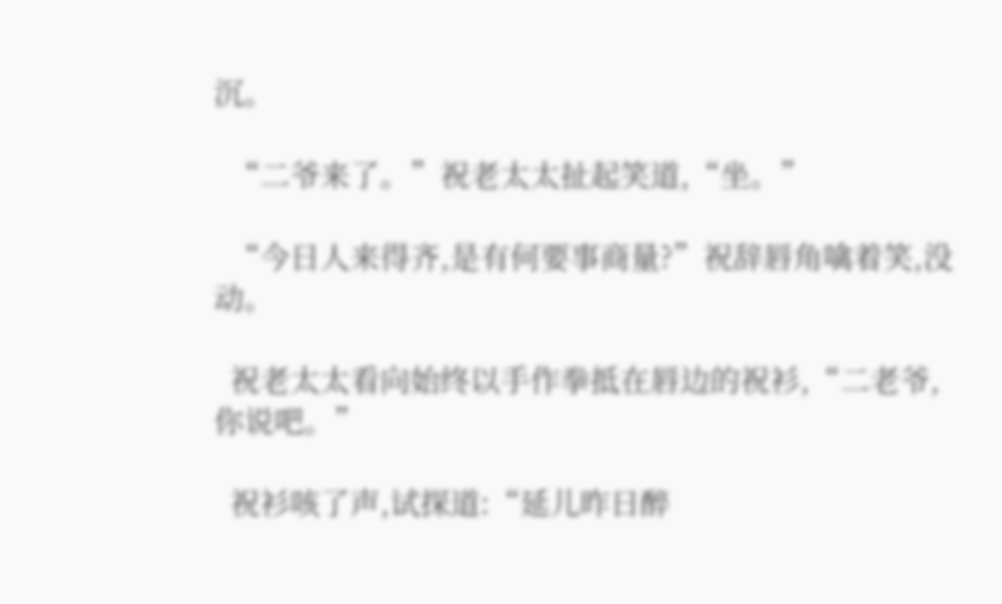沉。

  “二爷来了。”祝老太太扯起笑道,“坐。”

  “今日人来得齐,是有何要事商量?”祝辞唇角噙着笑,没动。

  祝老太太看向始终以手作拳抵在唇边的祝衫,“二老爷,你说吧。”

  祝衫咳了声,试探道:“延儿昨日醉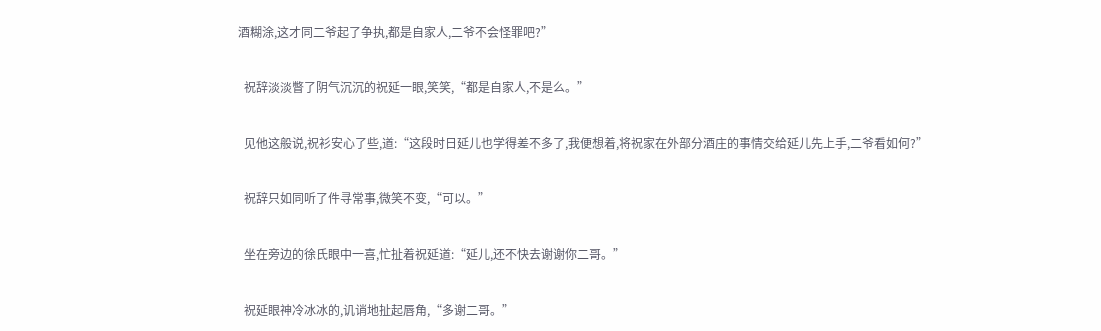酒糊涂,这才同二爷起了争执,都是自家人,二爷不会怪罪吧?”

  祝辞淡淡瞥了阴气沉沉的祝延一眼,笑笑,“都是自家人,不是么。”

  见他这般说,祝衫安心了些,道:“这段时日延儿也学得差不多了,我便想着,将祝家在外部分酒庄的事情交给延儿先上手,二爷看如何?”

  祝辞只如同听了件寻常事,微笑不变,“可以。”

  坐在旁边的徐氏眼中一喜,忙扯着祝延道:“延儿,还不快去谢谢你二哥。”

  祝延眼神冷冰冰的,讥诮地扯起唇角,“多谢二哥。”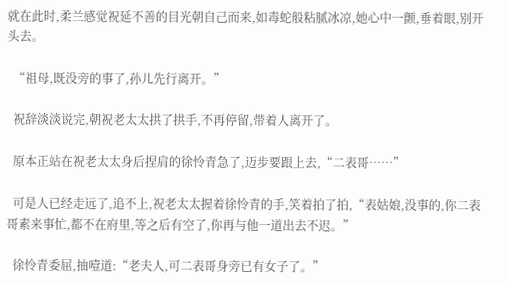就在此时,柔兰感觉祝延不善的目光朝自己而来,如毒蛇般粘腻冰凉,她心中一颤,垂着眼,别开头去。

  “祖母,既没旁的事了,孙儿先行离开。”

  祝辞淡淡说完,朝祝老太太拱了拱手,不再停留,带着人离开了。

  原本正站在祝老太太身后捏肩的徐怜青急了,迈步要跟上去,“二表哥……”

  可是人已经走远了,追不上,祝老太太握着徐怜青的手,笑着拍了拍,“表姑娘,没事的,你二表哥素来事忙,都不在府里,等之后有空了,你再与他一道出去不迟。”

  徐怜青委屈,抽噎道:“老夫人,可二表哥身旁已有女子了。”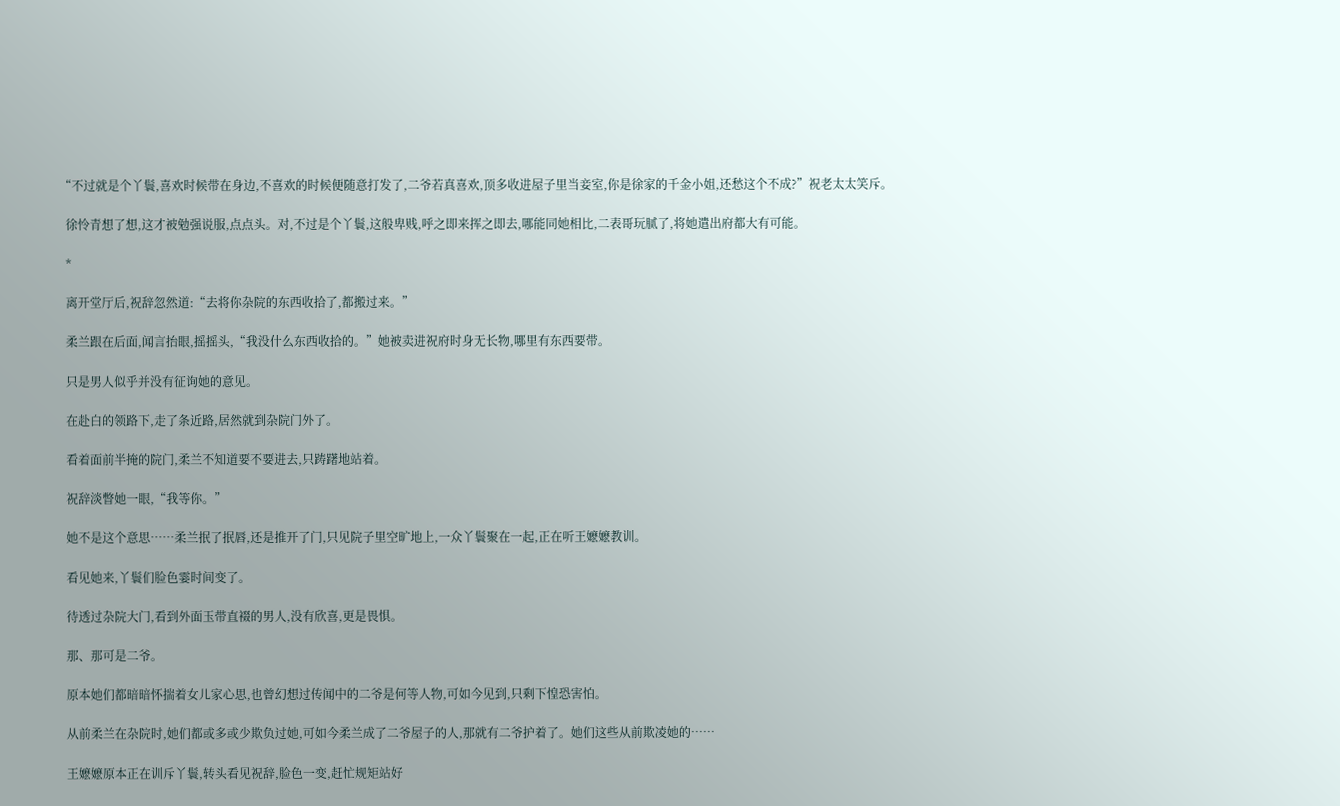“不过就是个丫鬟,喜欢时候带在身边,不喜欢的时候便随意打发了,二爷若真喜欢,顶多收进屋子里当妾室,你是徐家的千金小姐,还愁这个不成?”祝老太太笑斥。

  徐怜青想了想,这才被勉强说服,点点头。对,不过是个丫鬟,这般卑贱,呼之即来挥之即去,哪能同她相比,二表哥玩腻了,将她遣出府都大有可能。

  *

  离开堂厅后,祝辞忽然道:“去将你杂院的东西收拾了,都搬过来。”

  柔兰跟在后面,闻言抬眼,摇摇头,“我没什么东西收拾的。”她被卖进祝府时身无长物,哪里有东西要带。

  只是男人似乎并没有征询她的意见。

  在赴白的领路下,走了条近路,居然就到杂院门外了。

  看着面前半掩的院门,柔兰不知道要不要进去,只踌躇地站着。

  祝辞淡瞥她一眼,“我等你。”

  她不是这个意思……柔兰抿了抿唇,还是推开了门,只见院子里空旷地上,一众丫鬟聚在一起,正在听王嬷嬷教训。

  看见她来,丫鬟们脸色霎时间变了。

  待透过杂院大门,看到外面玉带直裰的男人,没有欣喜,更是畏惧。

  那、那可是二爷。

  原本她们都暗暗怀揣着女儿家心思,也曾幻想过传闻中的二爷是何等人物,可如今见到,只剩下惶恐害怕。

  从前柔兰在杂院时,她们都或多或少欺负过她,可如今柔兰成了二爷屋子的人,那就有二爷护着了。她们这些从前欺凌她的……

  王嬷嬷原本正在训斥丫鬟,转头看见祝辞,脸色一变,赶忙规矩站好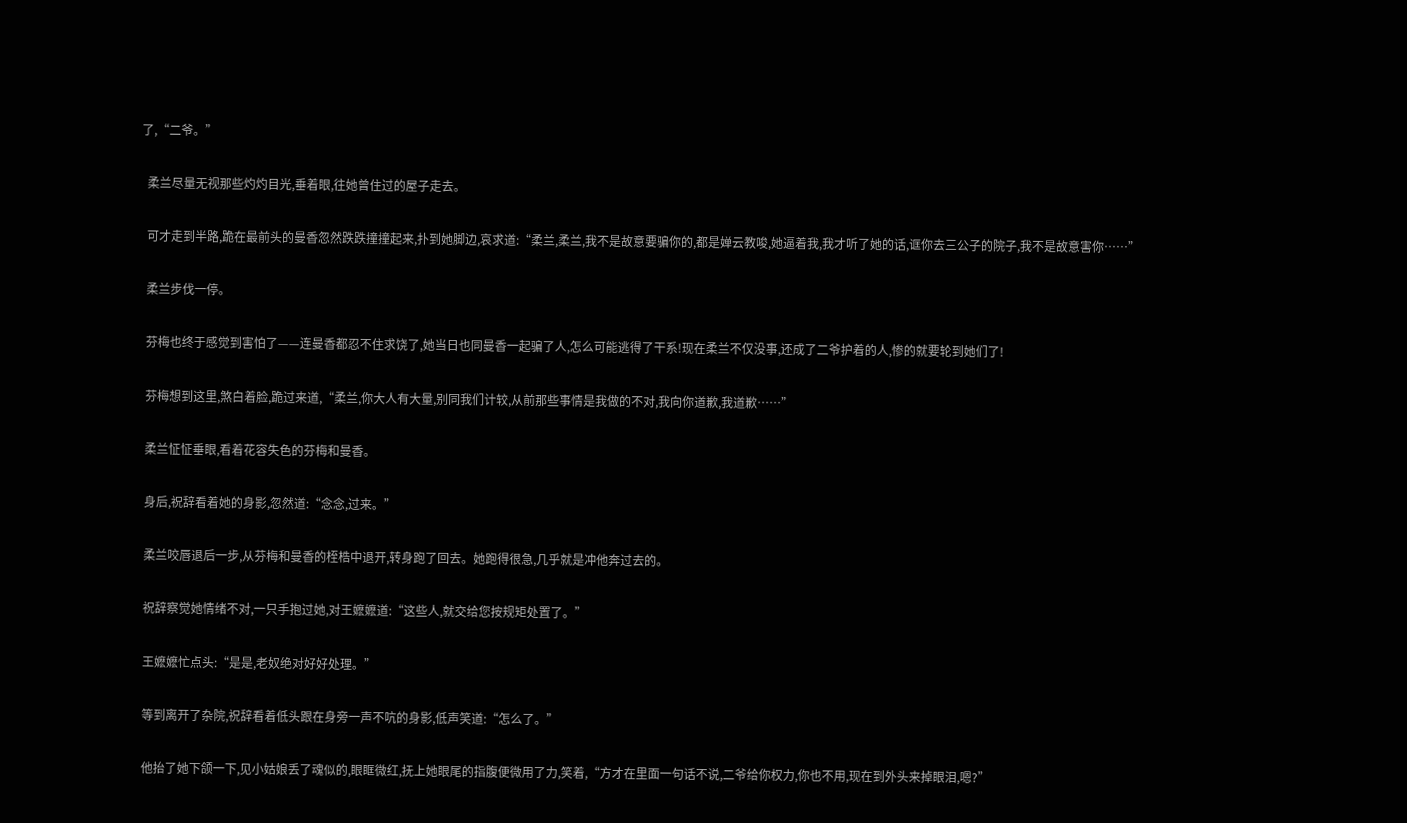了,“二爷。”

  柔兰尽量无视那些灼灼目光,垂着眼,往她曾住过的屋子走去。

  可才走到半路,跪在最前头的曼香忽然跌跌撞撞起来,扑到她脚边,哀求道:“柔兰,柔兰,我不是故意要骗你的,都是婵云教唆,她逼着我,我才听了她的话,诓你去三公子的院子,我不是故意害你……”

  柔兰步伐一停。

  芬梅也终于感觉到害怕了——连曼香都忍不住求饶了,她当日也同曼香一起骗了人,怎么可能逃得了干系!现在柔兰不仅没事,还成了二爷护着的人,惨的就要轮到她们了!

  芬梅想到这里,煞白着脸,跪过来道,“柔兰,你大人有大量,别同我们计较,从前那些事情是我做的不对,我向你道歉,我道歉……”

  柔兰怔怔垂眼,看着花容失色的芬梅和曼香。

  身后,祝辞看着她的身影,忽然道:“念念,过来。”

  柔兰咬唇退后一步,从芬梅和曼香的桎梏中退开,转身跑了回去。她跑得很急,几乎就是冲他奔过去的。

  祝辞察觉她情绪不对,一只手抱过她,对王嬷嬷道:“这些人,就交给您按规矩处置了。”

  王嬷嬷忙点头:“是是,老奴绝对好好处理。”

  等到离开了杂院,祝辞看着低头跟在身旁一声不吭的身影,低声笑道:“怎么了。”

  他抬了她下颌一下,见小姑娘丢了魂似的,眼眶微红,抚上她眼尾的指腹便微用了力,笑着,“方才在里面一句话不说,二爷给你权力,你也不用,现在到外头来掉眼泪,嗯?”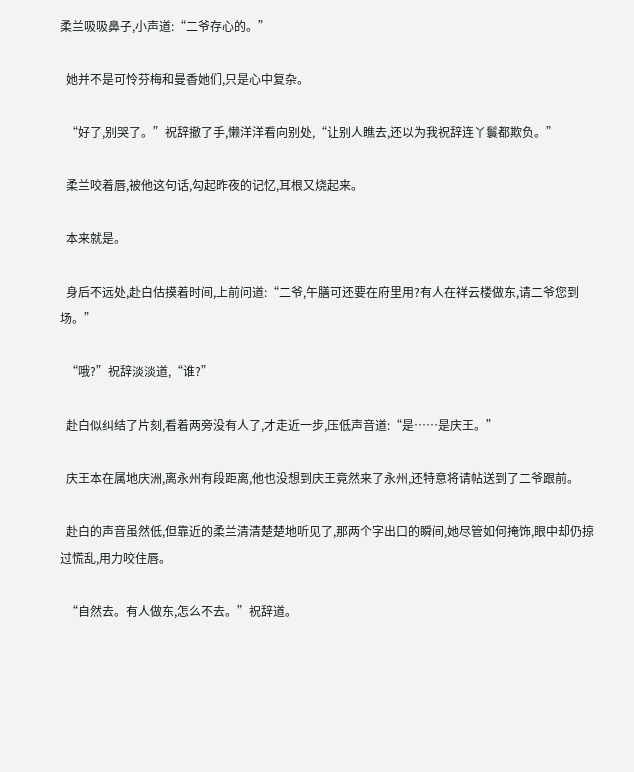柔兰吸吸鼻子,小声道:“二爷存心的。”

  她并不是可怜芬梅和曼香她们,只是心中复杂。

  “好了,别哭了。”祝辞撤了手,懒洋洋看向别处,“让别人瞧去,还以为我祝辞连丫鬟都欺负。”

  柔兰咬着唇,被他这句话,勾起昨夜的记忆,耳根又烧起来。

  本来就是。

  身后不远处,赴白估摸着时间,上前问道:“二爷,午膳可还要在府里用?有人在祥云楼做东,请二爷您到场。”

  “哦?”祝辞淡淡道,“谁?”

  赴白似纠结了片刻,看着两旁没有人了,才走近一步,压低声音道:“是……是庆王。”

  庆王本在属地庆洲,离永州有段距离,他也没想到庆王竟然来了永州,还特意将请帖送到了二爷跟前。

  赴白的声音虽然低,但靠近的柔兰清清楚楚地听见了,那两个字出口的瞬间,她尽管如何掩饰,眼中却仍掠过慌乱,用力咬住唇。

  “自然去。有人做东,怎么不去。”祝辞道。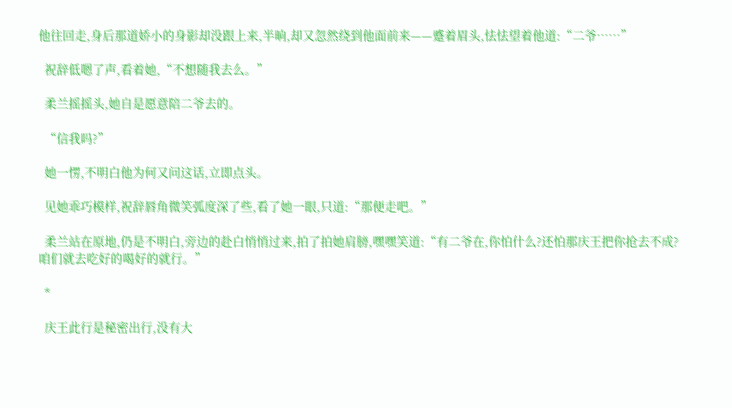他往回走,身后那道娇小的身影却没跟上来,半晌,却又忽然绕到他面前来——蹙着眉头,怯怯望着他道:“二爷……”

  祝辞低嗯了声,看着她,“不想随我去么。”

  柔兰摇摇头,她自是愿意陪二爷去的。

  “信我吗?”

  她一愣,不明白他为何又问这话,立即点头。

  见她乖巧模样,祝辞唇角微笑弧度深了些,看了她一眼,只道:“那便走吧。”

  柔兰站在原地,仍是不明白,旁边的赴白悄悄过来,拍了拍她肩膀,嘿嘿笑道:“有二爷在,你怕什么?还怕那庆王把你抢去不成?咱们就去吃好的喝好的就行。”

  *

  庆王此行是秘密出行,没有大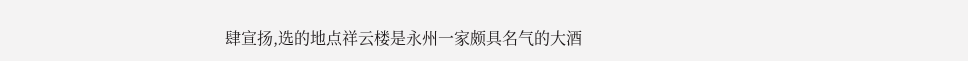肆宣扬,选的地点祥云楼是永州一家颇具名气的大酒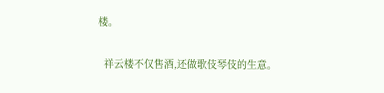楼。

  祥云楼不仅售酒,还做歌伎琴伎的生意。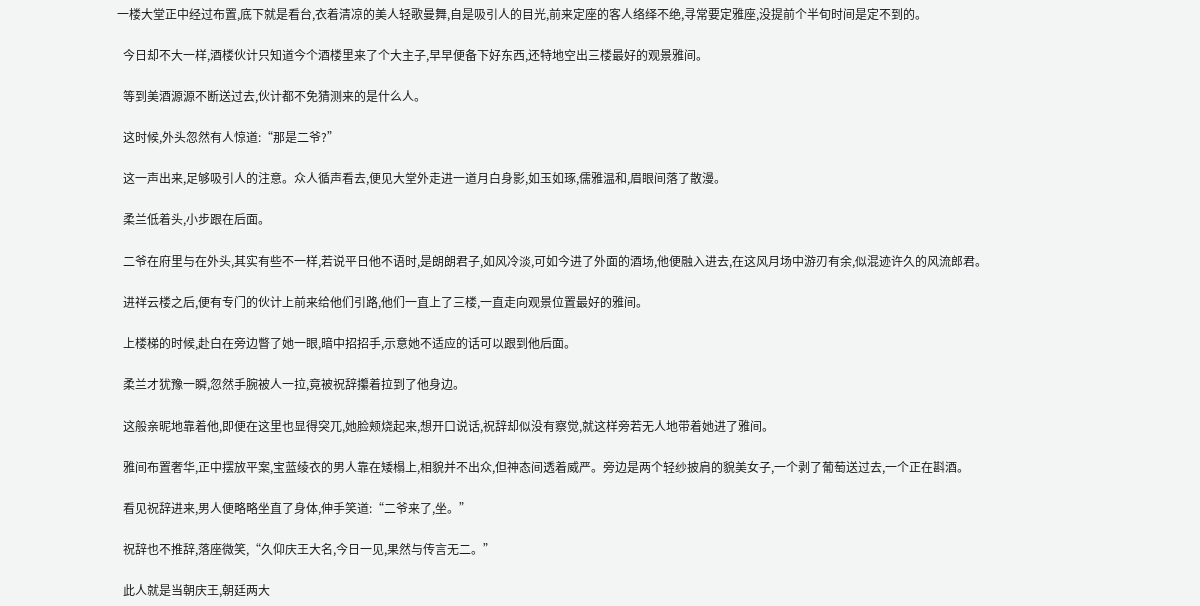一楼大堂正中经过布置,底下就是看台,衣着清凉的美人轻歌曼舞,自是吸引人的目光,前来定座的客人络绎不绝,寻常要定雅座,没提前个半旬时间是定不到的。

  今日却不大一样,酒楼伙计只知道今个酒楼里来了个大主子,早早便备下好东西,还特地空出三楼最好的观景雅间。

  等到美酒源源不断送过去,伙计都不免猜测来的是什么人。

  这时候,外头忽然有人惊道:“那是二爷?”

  这一声出来,足够吸引人的注意。众人循声看去,便见大堂外走进一道月白身影,如玉如琢,儒雅温和,眉眼间落了散漫。

  柔兰低着头,小步跟在后面。

  二爷在府里与在外头,其实有些不一样,若说平日他不语时,是朗朗君子,如风冷淡,可如今进了外面的酒场,他便融入进去,在这风月场中游刃有余,似混迹许久的风流郎君。

  进祥云楼之后,便有专门的伙计上前来给他们引路,他们一直上了三楼,一直走向观景位置最好的雅间。

  上楼梯的时候,赴白在旁边瞥了她一眼,暗中招招手,示意她不适应的话可以跟到他后面。

  柔兰才犹豫一瞬,忽然手腕被人一拉,竟被祝辞攥着拉到了他身边。

  这般亲昵地靠着他,即便在这里也显得突兀,她脸颊烧起来,想开口说话,祝辞却似没有察觉,就这样旁若无人地带着她进了雅间。

  雅间布置奢华,正中摆放平案,宝蓝绫衣的男人靠在矮榻上,相貌并不出众,但神态间透着威严。旁边是两个轻纱披肩的貌美女子,一个剥了葡萄送过去,一个正在斟酒。

  看见祝辞进来,男人便略略坐直了身体,伸手笑道:“二爷来了,坐。”

  祝辞也不推辞,落座微笑,“久仰庆王大名,今日一见,果然与传言无二。”

  此人就是当朝庆王,朝廷两大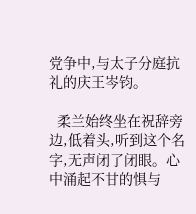党争中,与太子分庭抗礼的庆王岑钧。

  柔兰始终坐在祝辞旁边,低着头,听到这个名字,无声闭了闭眼。心中涌起不甘的惧与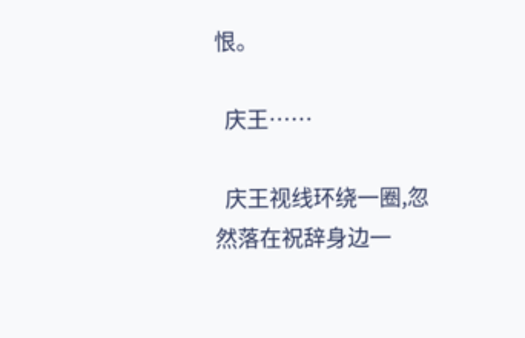恨。

  庆王……

  庆王视线环绕一圈,忽然落在祝辞身边一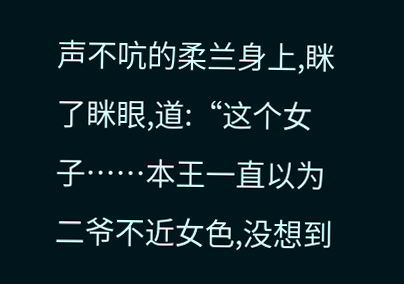声不吭的柔兰身上,眯了眯眼,道:“这个女子……本王一直以为二爷不近女色,没想到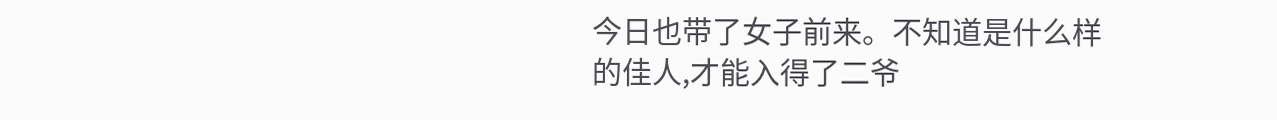今日也带了女子前来。不知道是什么样的佳人,才能入得了二爷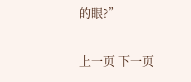的眼?”

上一页 下一页